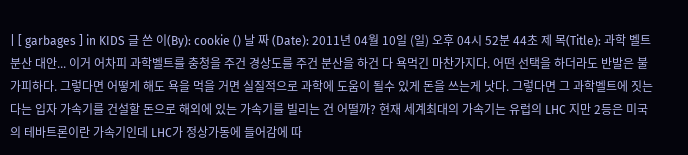| [ garbages ] in KIDS 글 쓴 이(By): cookie () 날 짜 (Date): 2011년 04월 10일 (일) 오후 04시 52분 44초 제 목(Title): 과학 벨트 분산 대안... 이거 어차피 과학벨트를 충청을 주건 경상도를 주건 분산을 하건 다 욕먹긴 마찬가지다. 어떤 선택을 하더라도 반발은 불가피하다. 그렇다면 어떻게 해도 욕을 먹을 거면 실질적으로 과학에 도움이 될수 있게 돈을 쓰는게 낫다. 그렇다면 그 과학벨트에 짓는다는 입자 가속기를 건설할 돈으로 해외에 있는 가속기를 빌리는 건 어떨까? 현재 세계최대의 가속기는 유럽의 LHC 지만 2등은 미국의 테바트론이란 가속기인데 LHC가 정상가동에 들어감에 따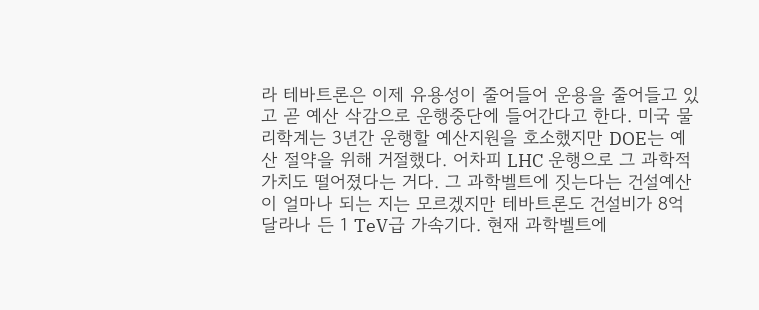라 테바트론은 이제 유용성이 줄어들어 운용을 줄어들고 있고 곧 예산 삭감으로 운행중단에 들어간다고 한다. 미국 물리학계는 3년간 운행할 예산지원을 호소했지만 DOE는 예산 절약을 위해 거절했다. 어차피 LHC 운행으로 그 과학적 가치도 떨어졌다는 거다. 그 과학벨트에 짓는다는 건설예산이 얼마나 되는 지는 모르겠지만 테바트론도 건설비가 8억 달라나 든 1 TeV급 가속기다. 현재 과학벨트에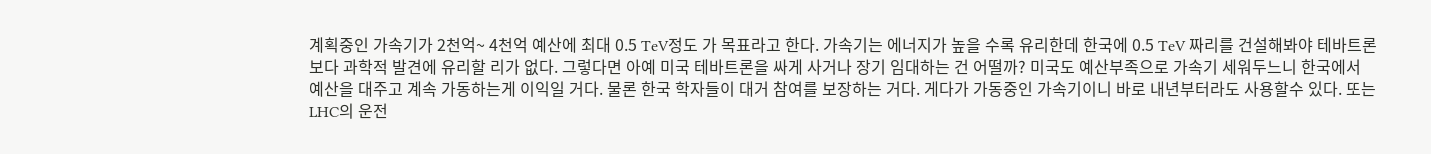계획중인 가속기가 2천억~ 4천억 예산에 최대 0.5 TeV정도 가 목표라고 한다. 가속기는 에너지가 높을 수록 유리한데 한국에 0.5 TeV 짜리를 건설해봐야 테바트론보다 과학적 발견에 유리할 리가 없다. 그렇다면 아예 미국 테바트론을 싸게 사거나 장기 임대하는 건 어떨까? 미국도 예산부족으로 가속기 세워두느니 한국에서 예산을 대주고 계속 가동하는게 이익일 거다. 물론 한국 학자들이 대거 참여를 보장하는 거다. 게다가 가동중인 가속기이니 바로 내년부터라도 사용할수 있다. 또는 LHC의 운전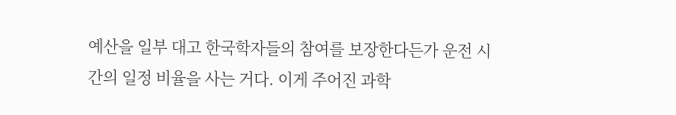예산을 일부 대고 한국학자들의 참여를 보장한다든가 운전 시간의 일정 비율을 사는 거다. 이게 주어진 과학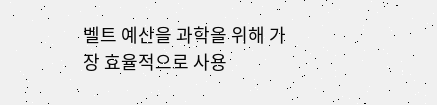벨트 예산을 과학을 위해 가장 효율적으로 사용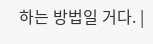하는 방법일 거다. |